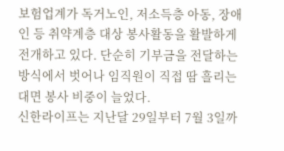보험업계가 독거노인, 저소득층 아동, 장애인 등 취약계층 대상 봉사활동을 활발하게 전개하고 있다. 단순히 기부금을 전달하는 방식에서 벗어나 임직원이 직접 땀 흘리는 대면 봉사 비중이 늘었다.
신한라이프는 지난달 29일부터 7월 3일까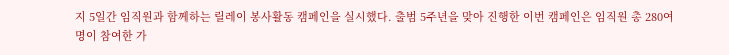지 5일간 임직원과 함께하는 릴레이 봉사활동 캠페인을 실시했다. 출범 5주년을 맞아 진행한 이번 캠페인은 임직원 총 280여 명이 참여한 가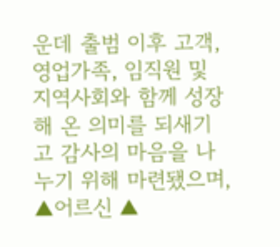운데 출범 이후 고객, 영업가족, 임직원 및 지역사회와 함께 성장해 온 의미를 되새기고 감사의 마음을 나누기 위해 마련됐으며, ▲어르신 ▲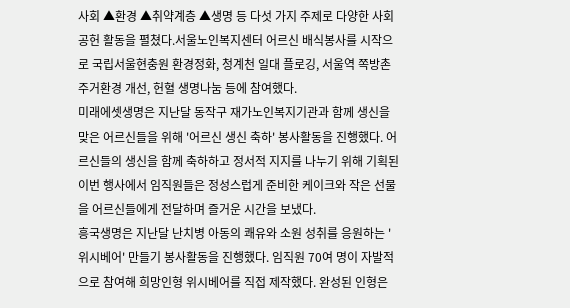사회 ▲환경 ▲취약계층 ▲생명 등 다섯 가지 주제로 다양한 사회공헌 활동을 펼쳤다.서울노인복지센터 어르신 배식봉사를 시작으로 국립서울현충원 환경정화, 청계천 일대 플로깅, 서울역 쪽방촌 주거환경 개선, 헌혈 생명나눔 등에 참여했다.
미래에셋생명은 지난달 동작구 재가노인복지기관과 함께 생신을 맞은 어르신들을 위해 '어르신 생신 축하' 봉사활동을 진행했다. 어르신들의 생신을 함께 축하하고 정서적 지지를 나누기 위해 기획된 이번 행사에서 임직원들은 정성스럽게 준비한 케이크와 작은 선물을 어르신들에게 전달하며 즐거운 시간을 보냈다.
흥국생명은 지난달 난치병 아동의 쾌유와 소원 성취를 응원하는 '위시베어' 만들기 봉사활동을 진행했다. 임직원 70여 명이 자발적으로 참여해 희망인형 위시베어를 직접 제작했다. 완성된 인형은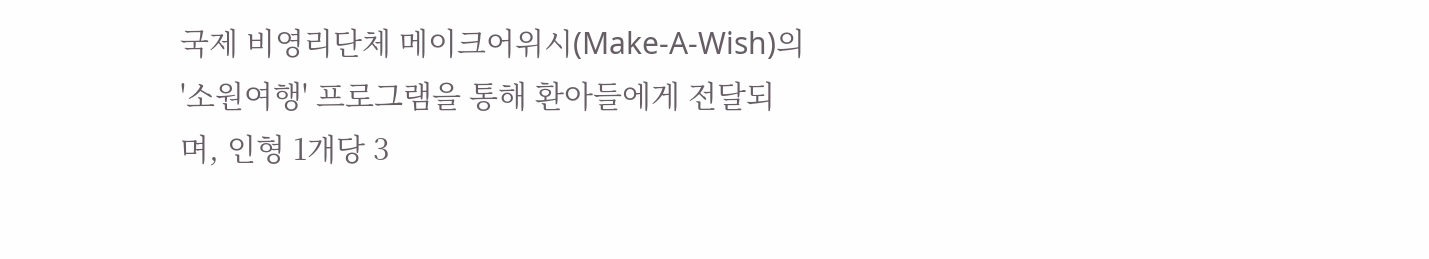국제 비영리단체 메이크어위시(Make-A-Wish)의 '소원여행' 프로그램을 통해 환아들에게 전달되며, 인형 1개당 3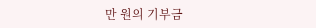만 원의 기부금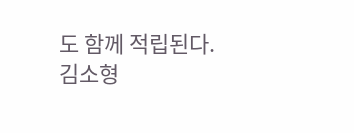도 함께 적립된다.
김소형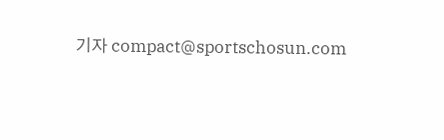기자 compact@sportschosun.com